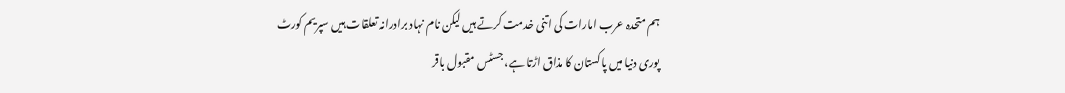ہم متحدہ عرب امارات کی اتنی خدمت کرتے ہیں لیکن نام نہاد برادرانہ تعلقات ہیں سپریم کورٹ
پوری دنیا میں پاکستان کا مذاق اڑتا ہے، جسٹس مقبول باقر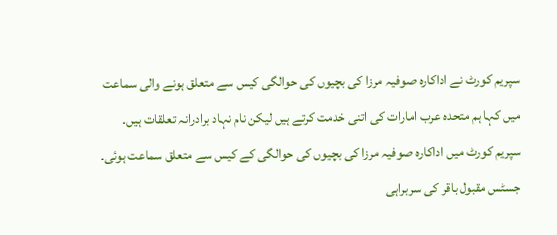سپریم کورٹ نے اداکارہ صوفیہ مرزا کی بچیوں کی حوالگی کیس سے متعلق ہونے والی سماعت میں کہا ہم متحدہ عرب امارات کی اتنی خدمت کرتے ہیں لیکن نام نہاد برادرانہ تعلقات ہیں۔
سپریم کورٹ میں اداکارہ صوفیہ مرزا کی بچیوں کی حوالگی کے کیس سے متعلق سماعت ہوئی۔ جسٹس مقبول باقر کی سربراہی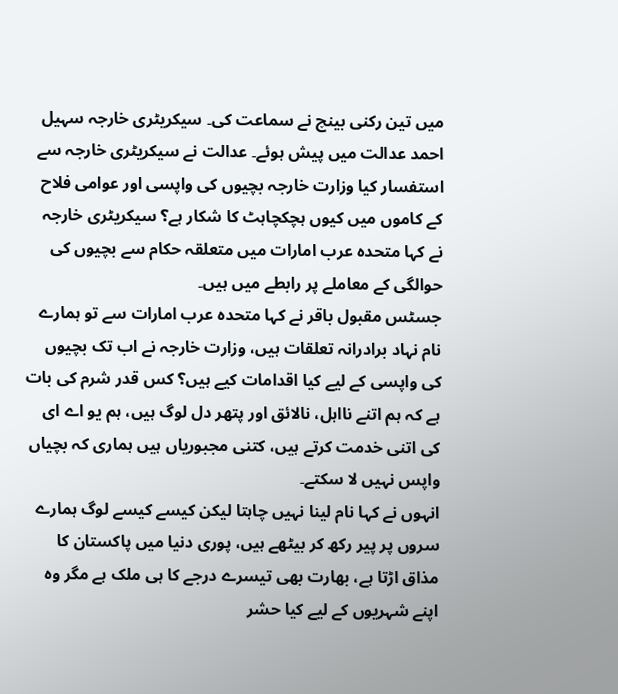میں تین رکنی بینچ نے سماعت کی۔ سیکریٹری خارجہ سہیل احمد عدالت میں پیش ہوئے۔ عدالت نے سیکریٹری خارجہ سے استفسار کیا وزارت خارجہ بچیوں کی واپسی اور عوامی فلاح کے کاموں میں کیوں ہچکچاہٹ کا شکار ہے؟ سیکریٹری خارجہ نے کہا متحدہ عرب امارات میں متعلقہ حکام سے بچیوں کی حوالگی کے معاملے پر رابطے میں ہیں۔
جسٹس مقبول باقر نے کہا متحدہ عرب امارات سے تو ہمارے نام نہاد برادرانہ تعلقات ہیں، وزارت خارجہ نے اب تک بچیوں کی واپسی کے لیے کیا اقدامات کیے ہیں؟ کس قدر شرم کی بات ہے کہ ہم اتنے نااہل، نالائق اور پتھر دل لوگ ہیں، ہم یو اے ای کی اتنی خدمت کرتے ہیں، کتنی مجبوریاں ہیں ہماری کہ بچیاں واپس نہیں لا سکتے۔
انہوں نے کہا نام لینا نہیں چاہتا لیکن کیسے کیسے لوگ ہمارے سروں پر پیر رکھ کر بیٹھے ہیں، پوری دنیا میں پاکستان کا مذاق اڑتا ہے، بھارت بھی تیسرے درجے کا ہی ملک ہے مگر وہ اپنے شہریوں کے لیے کیا حشر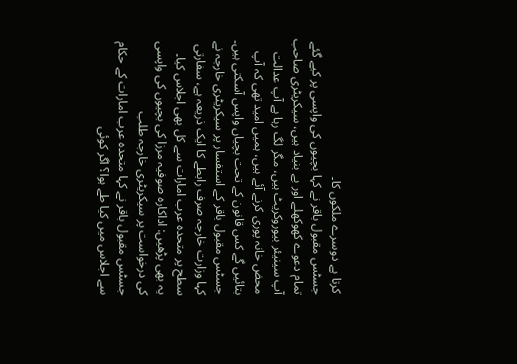کرتا ہے دوسرے ملکوں کا۔
جسٹس مقبول باقر نے کہا بچیوں کی واپسی پر کیے گئے تمام دعوے کھوکھلے اور بے بنیاد ہیں، سیکریٹری صاحب آپ سینیئر بیوروکریٹ ہیں، مگر لگ رہا ہے آپ عدالت محض خانہ پوری کرنے آئے ہیں، ہمیں امید تھی کہ آپ بتائیں گے کس قانون کے تحت بچیاں واپس آسکتی ہیں۔
جسٹس مقبول باقر کے استفسار پر سیکریٹری خارجہ نے کہا وزارت خارجہ صرف رابطے کا ایک ذریعہ ہے، سفارتی سطح پر متحدہ عرب امارات سے کل بھی اجلاس کیا۔
یہ بھی پڑھیں: اداکارہ صوفیہ مرزا کی بچیوں کی واپسی کی درخواست پر سیکریٹری خارجہ طلب
جسٹس مقبول باقر نے کہا متحدہ عرب امارات کے حکام سے اجلاس میں کیا طے ہوا؟ اگر کوئی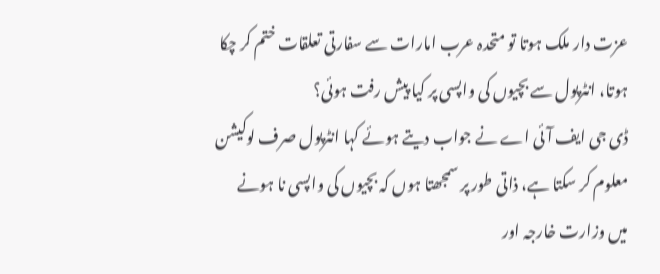عزت دار ملک ہوتا تو متحدہ عرب امارات سے سفارتی تعلقات ختم کر چکا ہوتا، انٹرپول سے بچیوں کی واپسی پر کیا پیش رفت ہوئی؟
ڈی جی ایف آئی اے نے جواب دیتے ہوئے کہا انٹرپول صرف لوکیشن معلوم کر سکتا ہے، ذاتی طور پر سمجھتا ہوں کہ بچیوں کی واپسی نا ہونے میں وزارت خارجہ اور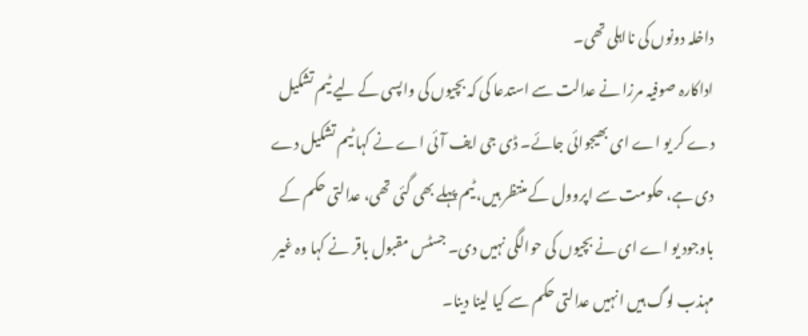داخلہ دونوں کی نااہلی تھی۔
اداکارہ صوفیہ مرزا نے عدالت سے استدعا کی کہ بچیوں کی واپسی کے لیے ٹیم تشکیل دے کر یو اے ای بھیجوائی جائے۔ ڈی جی ایف آئی اے نے کہا ٹیم تشکیل دے دی ہے، حکومت سے اپروول کے منتظر ہیں، ٹیم پہلے بھی گئی تھی، عدالتی حکم کے باوجود یو اے ای نے بچیوں کی حوالگی نہیں دی۔ جسٹس مقبول باقر نے کہا وہ غیر مہذب لوگ ہیں انہیں عدالتی حکم سے کیا لینا دینا۔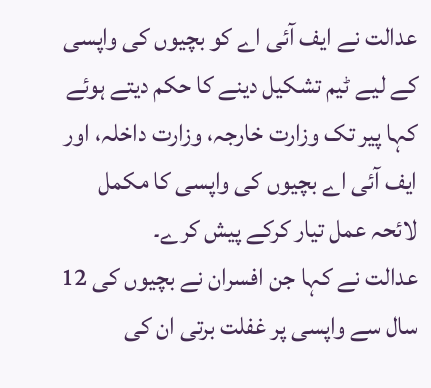عدالت نے ایف آئی اے کو بچیوں کی واپسی کے لیے ٹیم تشکیل دینے کا حکم دیتے ہوئے کہا پیر تک وزارت خارجہ، وزارت داخلہ، اور ایف آئی اے بچیوں کی واپسی کا مکمل لائحہ عمل تیار کرکے پیش کرے۔
عدالت نے کہا جن افسران نے بچیوں کی 12 سال سے واپسی پر غفلت برتی ان کی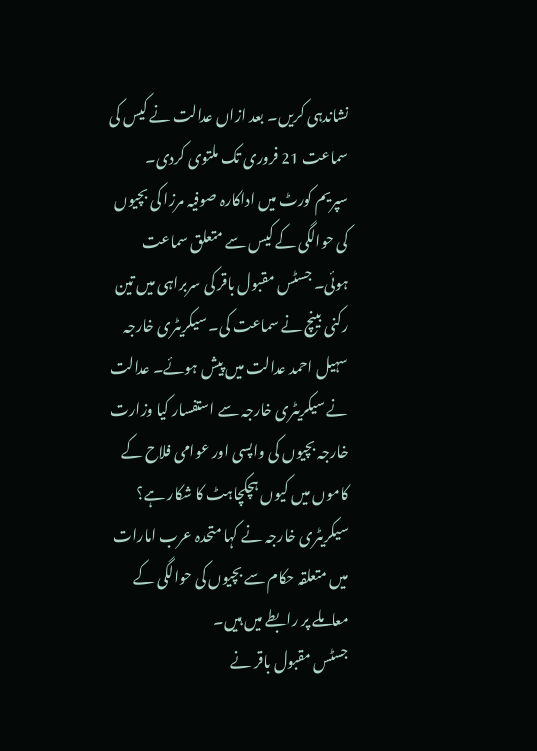نشاندہی کریں۔ بعد ازاں عدالت نے کیس کی سماعت 21 فروری تک ملتوی کردی۔
سپریم کورٹ میں اداکارہ صوفیہ مرزا کی بچیوں کی حوالگی کے کیس سے متعلق سماعت ہوئی۔ جسٹس مقبول باقر کی سربراہی میں تین رکنی بینچ نے سماعت کی۔ سیکریٹری خارجہ سہیل احمد عدالت میں پیش ہوئے۔ عدالت نے سیکریٹری خارجہ سے استفسار کیا وزارت خارجہ بچیوں کی واپسی اور عوامی فلاح کے کاموں میں کیوں ہچکچاہٹ کا شکار ہے؟ سیکریٹری خارجہ نے کہا متحدہ عرب امارات میں متعلقہ حکام سے بچیوں کی حوالگی کے معاملے پر رابطے میں ہیں۔
جسٹس مقبول باقر نے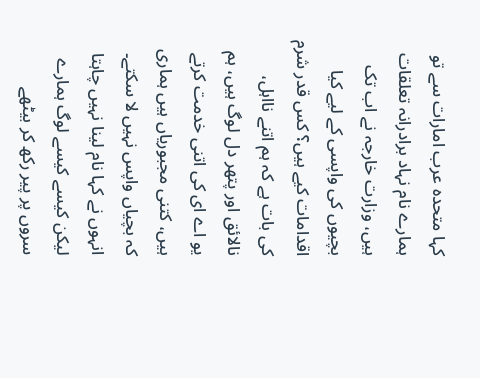کہا متحدہ عرب امارات سے تو ہمارے نام نہاد برادرانہ تعلقات ہیں، وزارت خارجہ نے اب تک بچیوں کی واپسی کے لیے کیا اقدامات کیے ہیں؟ کس قدر شرم کی بات ہے کہ ہم اتنے نااہل، نالائق اور پتھر دل لوگ ہیں، ہم یو اے ای کی اتنی خدمت کرتے ہیں، کتنی مجبوریاں ہیں ہماری کہ بچیاں واپس نہیں لا سکتے۔
انہوں نے کہا نام لینا نہیں چاہتا لیکن کیسے کیسے لوگ ہمارے سروں پر پیر رکھ کر بیٹھے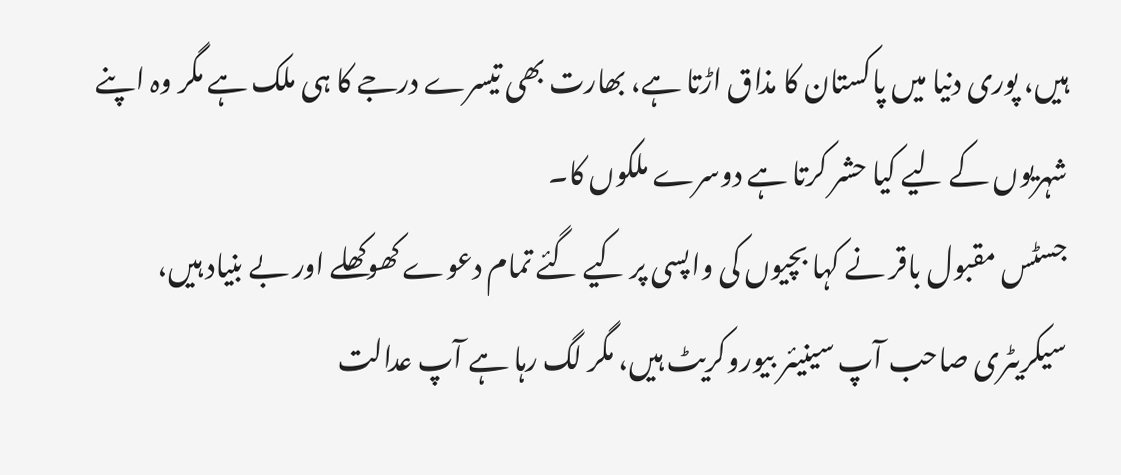ہیں، پوری دنیا میں پاکستان کا مذاق اڑتا ہے، بھارت بھی تیسرے درجے کا ہی ملک ہے مگر وہ اپنے شہریوں کے لیے کیا حشر کرتا ہے دوسرے ملکوں کا۔
جسٹس مقبول باقر نے کہا بچیوں کی واپسی پر کیے گئے تمام دعوے کھوکھلے اور بے بنیاد ہیں، سیکریٹری صاحب آپ سینیئر بیوروکریٹ ہیں، مگر لگ رہا ہے آپ عدالت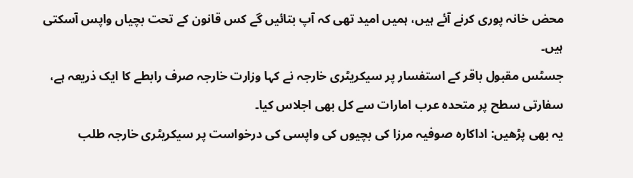محض خانہ پوری کرنے آئے ہیں، ہمیں امید تھی کہ آپ بتائیں گے کس قانون کے تحت بچیاں واپس آسکتی ہیں۔
جسٹس مقبول باقر کے استفسار پر سیکریٹری خارجہ نے کہا وزارت خارجہ صرف رابطے کا ایک ذریعہ ہے، سفارتی سطح پر متحدہ عرب امارات سے کل بھی اجلاس کیا۔
یہ بھی پڑھیں: اداکارہ صوفیہ مرزا کی بچیوں کی واپسی کی درخواست پر سیکریٹری خارجہ طلب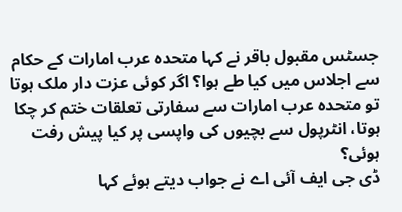جسٹس مقبول باقر نے کہا متحدہ عرب امارات کے حکام سے اجلاس میں کیا طے ہوا؟ اگر کوئی عزت دار ملک ہوتا تو متحدہ عرب امارات سے سفارتی تعلقات ختم کر چکا ہوتا، انٹرپول سے بچیوں کی واپسی پر کیا پیش رفت ہوئی؟
ڈی جی ایف آئی اے نے جواب دیتے ہوئے کہا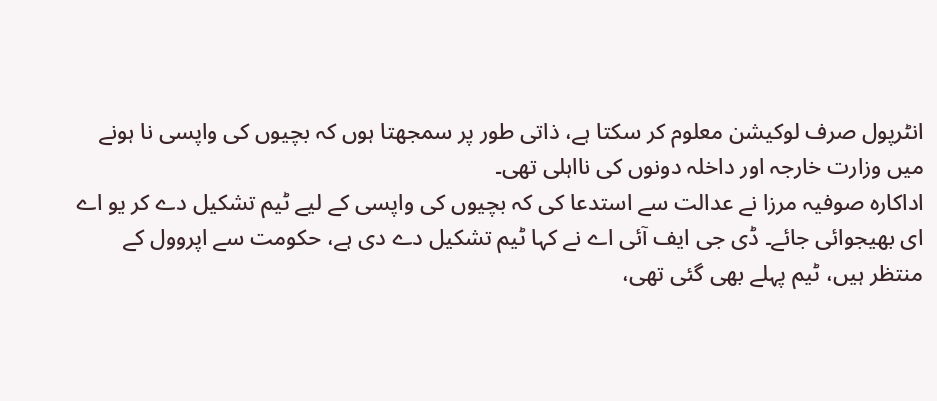انٹرپول صرف لوکیشن معلوم کر سکتا ہے، ذاتی طور پر سمجھتا ہوں کہ بچیوں کی واپسی نا ہونے میں وزارت خارجہ اور داخلہ دونوں کی نااہلی تھی۔
اداکارہ صوفیہ مرزا نے عدالت سے استدعا کی کہ بچیوں کی واپسی کے لیے ٹیم تشکیل دے کر یو اے ای بھیجوائی جائے۔ ڈی جی ایف آئی اے نے کہا ٹیم تشکیل دے دی ہے، حکومت سے اپروول کے منتظر ہیں، ٹیم پہلے بھی گئی تھی،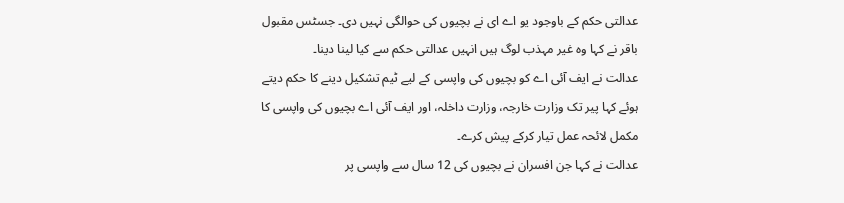عدالتی حکم کے باوجود یو اے ای نے بچیوں کی حوالگی نہیں دی۔ جسٹس مقبول باقر نے کہا وہ غیر مہذب لوگ ہیں انہیں عدالتی حکم سے کیا لینا دینا۔
عدالت نے ایف آئی اے کو بچیوں کی واپسی کے لیے ٹیم تشکیل دینے کا حکم دیتے ہوئے کہا پیر تک وزارت خارجہ، وزارت داخلہ، اور ایف آئی اے بچیوں کی واپسی کا مکمل لائحہ عمل تیار کرکے پیش کرے۔
عدالت نے کہا جن افسران نے بچیوں کی 12 سال سے واپسی پر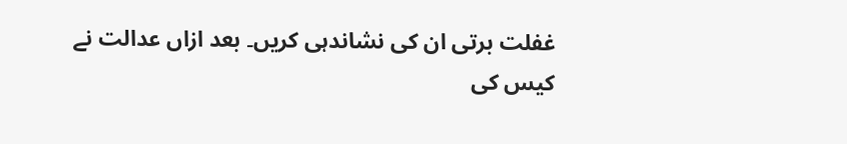غفلت برتی ان کی نشاندہی کریں۔ بعد ازاں عدالت نے کیس کی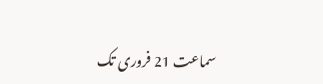سماعت 21 فروری تک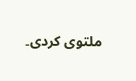ملتوی کردی۔